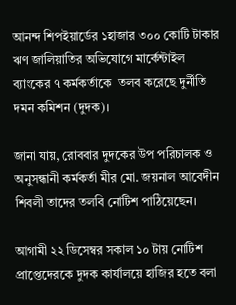আনন্দ শিপইয়ার্ডের ১হাজার ৩০০ কোটি টাকার ঋণ জালিয়াতির অভিযোগে মার্কেন্টাইল ব্যাংকের ৭ কর্মকর্তাকে  তলব করেছে দুর্নীতি দমন কমিশন (দুদক)।

জানা যায়, রোববার দুদকের উপ পরিচালক ও অনুসন্ধানী কর্মকর্তা মীর মো. জয়নাল আবেদীন শিবলী তাদের তলবি নোটিশ পাঠিয়েছেন।

আগামী ২২ ডিসেম্বর সকাল ১০ টায় নোটিশ প্রাপ্তেদেরকে দুদক কার্যালয়ে হাজির হতে বলা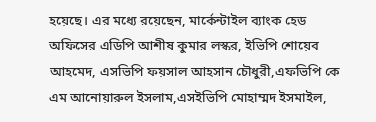হয়েছে। এর মধ্যে রয়েছেন, মার্কেন্টাইল ব্যাংক হেড অফিসের এডিপি আশীষ কুমার লস্কর, ইভিপি শোয়েব আহমেদ, এসভিপি ফয়সাল আহসান চৌধুরী,এফভিপি কে এম আনোয়ারুল ইসলাম,এসইভিপি মোহাম্মদ ইসমাইল,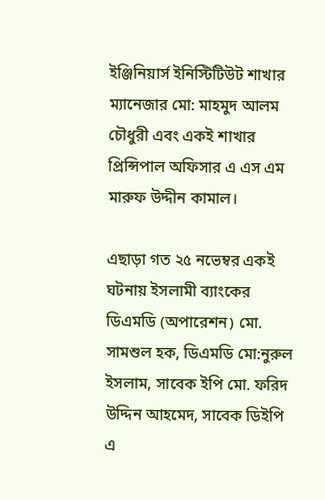ইঞ্জিনিয়ার্স ইনিস্টিটিউট শাখার ম্যানেজার মো: মাহমুদ আলম চৌধুরী এবং একই শাখার প্রিন্সিপাল অফিসার এ এস এম মারুফ উদ্দীন কামাল।

এছাড়া গত ২৫ নভেম্বর একই ঘটনায় ইসলামী ব্যাংকের ডিএমডি (অপারেশন) মো. সামশুল হক, ডিএমডি মো:নুরুল ইসলাম, সাবেক ইপি মো. ফরিদ উদ্দিন আহমেদ, সাবেক ডিইপি এ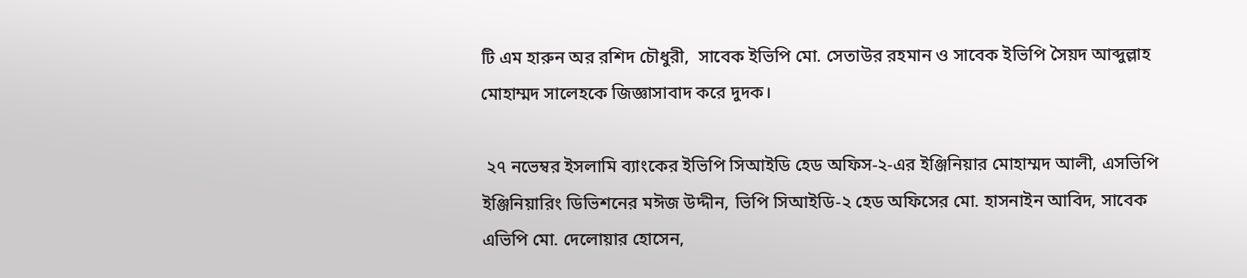টি এম হারুন অর রশিদ চৌধুরী,  সাবেক ইভিপি মো. সেতাউর রহমান ও সাবেক ইভিপি সৈয়দ আব্দুল্লাহ মোহাম্মদ সালেহকে জিজ্ঞাসাবাদ করে দুদক।

 ২৭ নভেম্বর ইসলামি ব্যাংকের ইভিপি সিআইডি হেড অফিস-২-এর ইঞ্জিনিয়ার মোহাম্মদ আলী, এসভিপি ইঞ্জিনিয়ারিং ডিভিশনের মঈজ উদ্দীন, ভিপি সিআইডি-২ হেড অফিসের মো. হাসনাইন আবিদ, সাবেক এভিপি মো. দেলোয়ার হোসেন,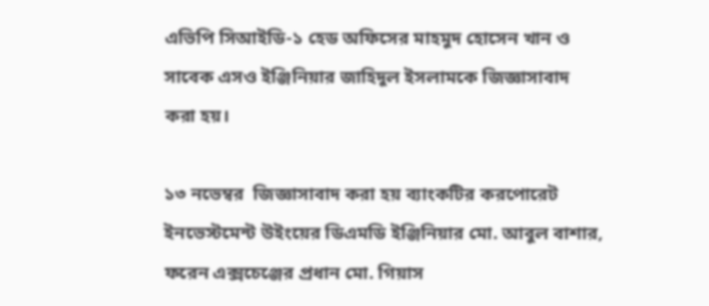এভিপি সিআইডি-১ হেড অফিসের মাহমুদ হোসেন খান ও সাবেক এসও ইঞ্জিনিয়ার জাহিদুল ইসলামকে জিজ্ঞাসাবাদ করা হয়।

১৩ নভেম্বর  জিজ্ঞাসাবাদ করা হয় ব্যাংকটির করপোরেট ইনভেস্টমেন্ট উইংয়ের ডিএমডি ইঞ্জিনিয়ার মো. আবুল বাশার, ফরেন এক্সচেঞ্জের প্রধান মো. গিয়াস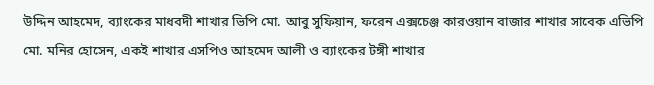উদ্দিন আহমেদ, ব্যাংকের মাধবদী শাখার ভিপি মো. আবু সুফিয়ান, ফরেন এক্সচেঞ্জ কারওয়ান বাজার শাখার সাবেক এভিপি মো. মনির হোসেন, একই শাখার এসপিও আহমেদ আলী ও ব্যাংকের টঙ্গী শাখার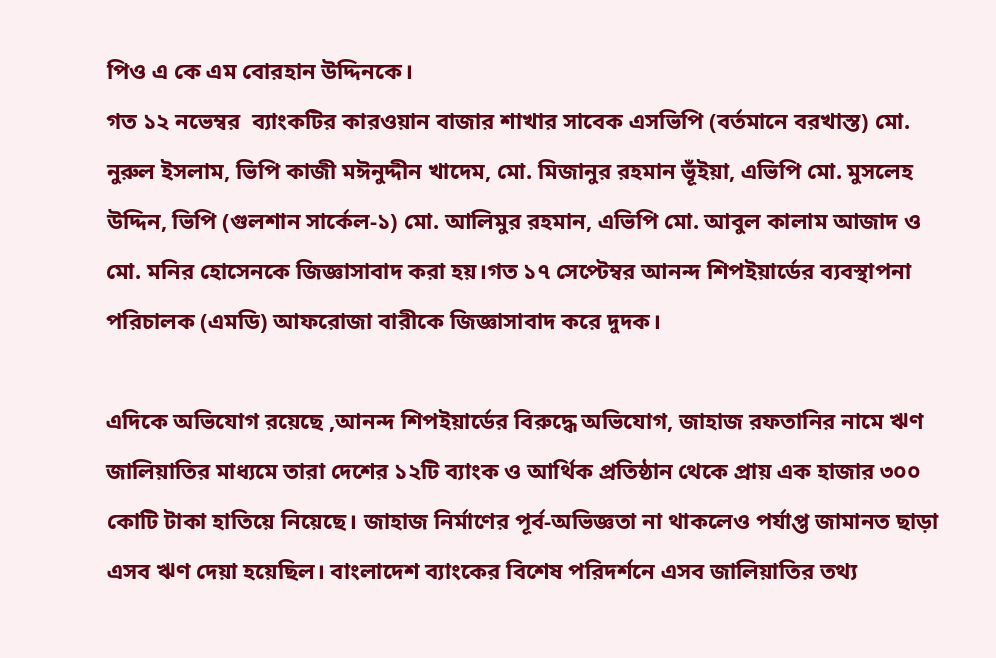পিও এ কে এম বোরহান উদ্দিনকে।
গত ১২ নভেম্বর  ব্যাংকটির কারওয়ান বাজার শাখার সাবেক এসভিপি (বর্তমানে বরখাস্ত) মো. নুরুল ইসলাম, ভিপি কাজী মঈনুদ্দীন খাদেম, মো. মিজানুর রহমান ভূঁইয়া, এভিপি মো. মুসলেহ উদ্দিন, ভিপি (গুলশান সার্কেল-১) মো. আলিমুর রহমান, এভিপি মো. আবুল কালাম আজাদ ও মো. মনির হোসেনকে জিজ্ঞাসাবাদ করা হয়।গত ১৭ সেপ্টেম্বর আনন্দ শিপইয়ার্ডের ব্যবস্থাপনা পরিচালক (এমডি) আফরোজা বারীকে জিজ্ঞাসাবাদ করে দুদক।

এদিকে অভিযোগ রয়েছে ,আনন্দ শিপইয়ার্ডের বিরুদ্ধে অভিযোগ, জাহাজ রফতানির নামে ঋণ জালিয়াতির মাধ্যমে তারা দেশের ১২টি ব্যাংক ও আর্থিক প্রতিষ্ঠান থেকে প্রায় এক হাজার ৩০০ কোটি টাকা হাতিয়ে নিয়েছে। জাহাজ নির্মাণের পূর্ব-অভিজ্ঞতা না থাকলেও পর্যাপ্ত জামানত ছাড়া এসব ঋণ দেয়া হয়েছিল। বাংলাদেশ ব্যাংকের বিশেষ পরিদর্শনে এসব জালিয়াতির তথ্য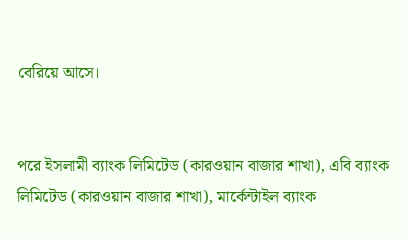বেরিয়ে আসে।


পরে ইসলামী ব্যাংক লিমিটেড (কারওয়ান বাজার শাখা), এবি ব্যাংক লিমিটেড (কারওয়ান বাজার শাখা), মার্কেন্টাইল ব্যাংক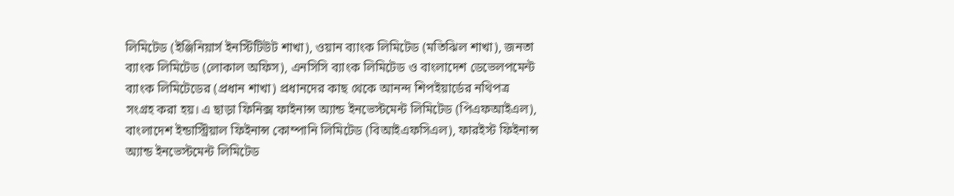লিমিটেড (ইঞ্জিনিয়ার্স ইনস্টিটিউট শাখা), ওয়ান ব্যাংক লিমিটেড (মতিঝিল শাখা), জনতা ব্যাংক লিমিটেড (লোকাল অফিস), এনসিসি ব্যাংক লিমিটেড ও বাংলাদেশ ডেভেলপমেন্ট ব্যাংক লিমিটেডের (প্রধান শাখা) প্রধানদের কাছ থেকে আনন্দ শিপইয়ার্ডের নথিপত্র সংগ্রহ করা হয়। এ ছাড়া ফিনিক্স ফাইনান্স অ্যান্ড ইনভেস্টমেন্ট লিমিটেড (পিএফআইএল), বাংলাদেশ ইন্ডাস্ট্রিয়াল ফিইনান্স কোম্পানি লিমিটেড (বিআইএফসিএল), ফারইস্ট ফিইনান্স অ্যান্ড ইনভেস্টমেন্ট লিমিটেড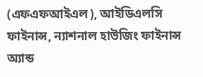(এফএফআইএল), আইডিএলসি ফাইনান্স, ন্যাশনাল হাউজিং ফাইনান্স অ্যান্ড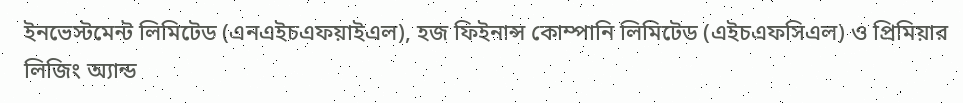ইনভেস্টমেন্ট লিমিটেড (এনএইচএফয়াইএল), হজ ফিইনান্স কোম্পানি লিমিটেড (এইচএফসিএল) ও প্রিমিয়ার লিজিং অ্যান্ড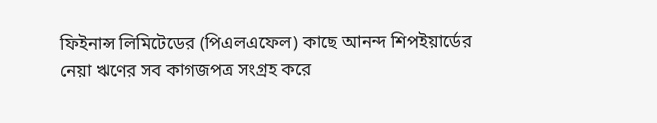ফিইনান্স লিমিটেডের (পিএলএফেল) কাছে আনন্দ শিপইয়ার্ডের নেয়া ঋণের সব কাগজপত্র সংগ্রহ করে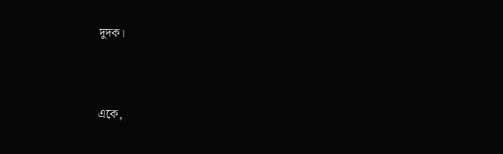দুদক।



একে,